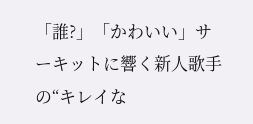「誰?」「かわいい」サーキットに響く新人歌手の“キレイな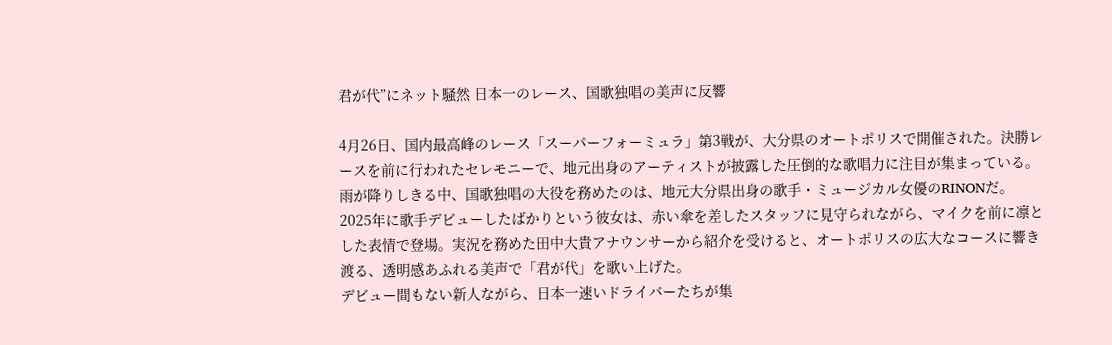君が代”にネット騒然 日本一のレース、国歌独唱の美声に反響

4月26日、国内最高峰のレース「スーパーフォーミュラ」第3戦が、大分県のオートポリスで開催された。決勝レースを前に行われたセレモニーで、地元出身のアーティストが披露した圧倒的な歌唱力に注目が集まっている。
雨が降りしきる中、国歌独唱の大役を務めたのは、地元大分県出身の歌手・ミュージカル女優のRINONだ。2025年に歌手デビューしたばかりという彼女は、赤い傘を差したスタッフに見守られながら、マイクを前に凛とした表情で登場。実況を務めた田中大貴アナウンサーから紹介を受けると、オートポリスの広大なコースに響き渡る、透明感あふれる美声で「君が代」を歌い上げた。
デビュー間もない新人ながら、日本一速いドライバーたちが集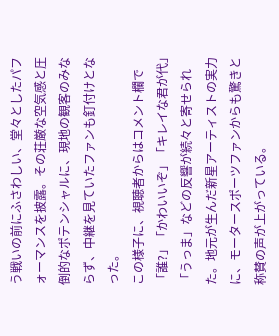う戦いの前にふさわしい、堂々としたパフォーマンスを披露。その荘厳な空気感と圧倒的なポテンシャルに、現地の観客のみならず、中継を見ていたファンも釘付けとなった。
この様子に、視聴者からはコメント欄で「誰?」「かわいいぞ」「キレイな君が代」「うっま」などの反響が続々と寄せられた。地元が生んだ新星アーティストの実力に、モータースポーツファンからも驚きと称賛の声が上がっている。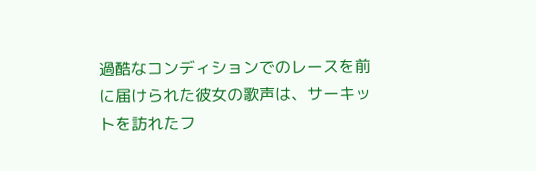過酷なコンディションでのレースを前に届けられた彼女の歌声は、サーキットを訪れたフ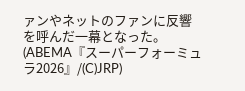ァンやネットのファンに反響を呼んだ一幕となった。(ABEMA『スーパーフォーミュラ2026』/(C)JRP)